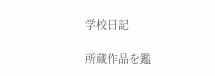学校日記

所蔵作品を鑑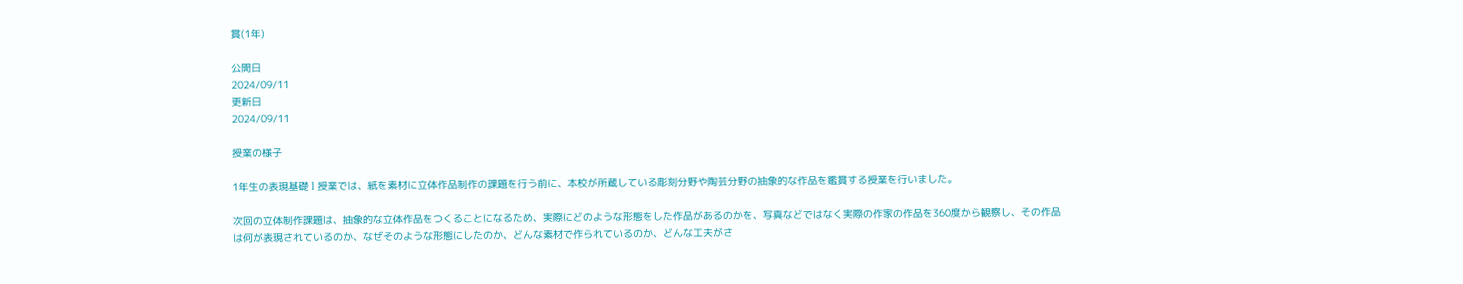賞(1年)

公開日
2024/09/11
更新日
2024/09/11

授業の様子

1年生の表現基礎 l 授業では、紙を素材に立体作品制作の課題を行う前に、本校が所蔵している彫刻分野や陶芸分野の抽象的な作品を鑑賞する授業を行いました。

次回の立体制作課題は、抽象的な立体作品をつくることになるため、実際にどのような形態をした作品があるのかを、写真などではなく実際の作家の作品を360度から観察し、その作品は何が表現されているのか、なぜそのような形態にしたのか、どんな素材で作られているのか、どんな工夫がさ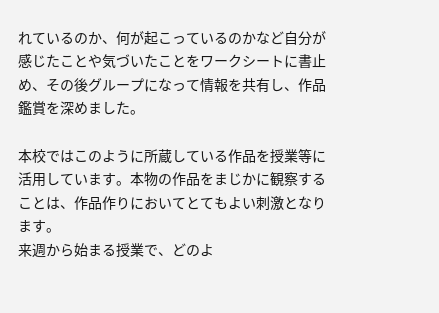れているのか、何が起こっているのかなど自分が感じたことや気づいたことをワークシートに書止め、その後グループになって情報を共有し、作品鑑賞を深めました。

本校ではこのように所蔵している作品を授業等に活用しています。本物の作品をまじかに観察することは、作品作りにおいてとてもよい刺激となります。
来週から始まる授業で、どのよ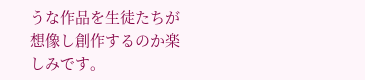うな作品を生徒たちが想像し創作するのか楽しみです。